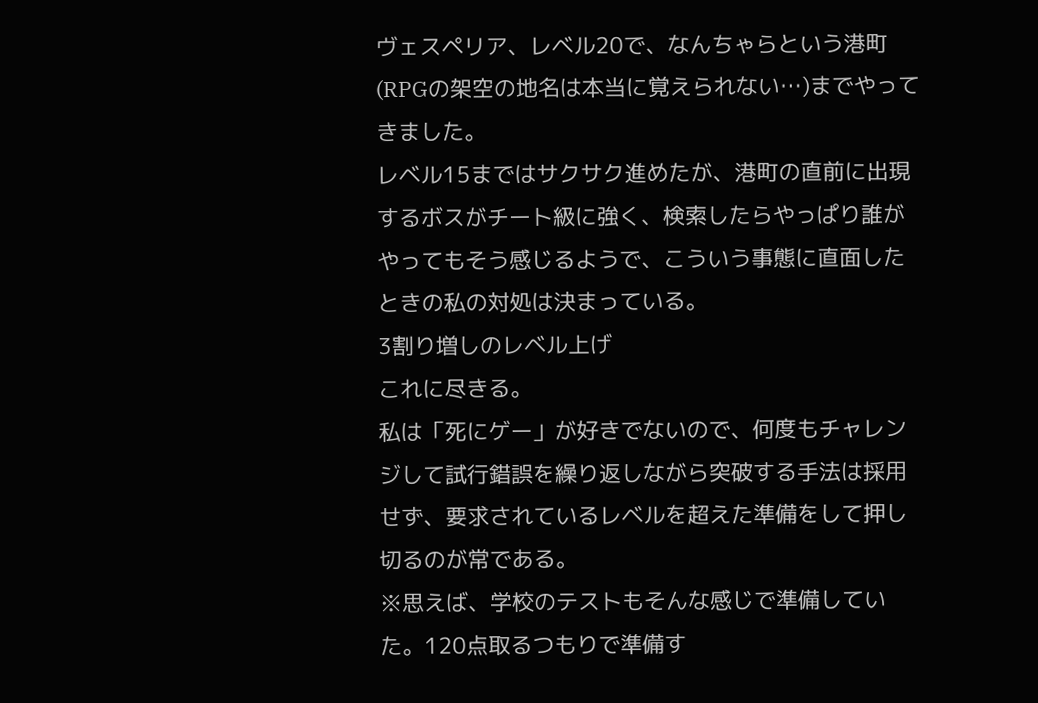ヴェスペリア、レベル20で、なんちゃらという港町(RPGの架空の地名は本当に覚えられない…)までやってきました。
レベル15まではサクサク進めたが、港町の直前に出現するボスがチート級に強く、検索したらやっぱり誰がやってもそう感じるようで、こういう事態に直面したときの私の対処は決まっている。
3割り増しのレベル上げ
これに尽きる。
私は「死にゲー」が好きでないので、何度もチャレンジして試行錯誤を繰り返しながら突破する手法は採用せず、要求されているレベルを超えた準備をして押し切るのが常である。
※思えば、学校のテストもそんな感じで準備していた。120点取るつもりで準備す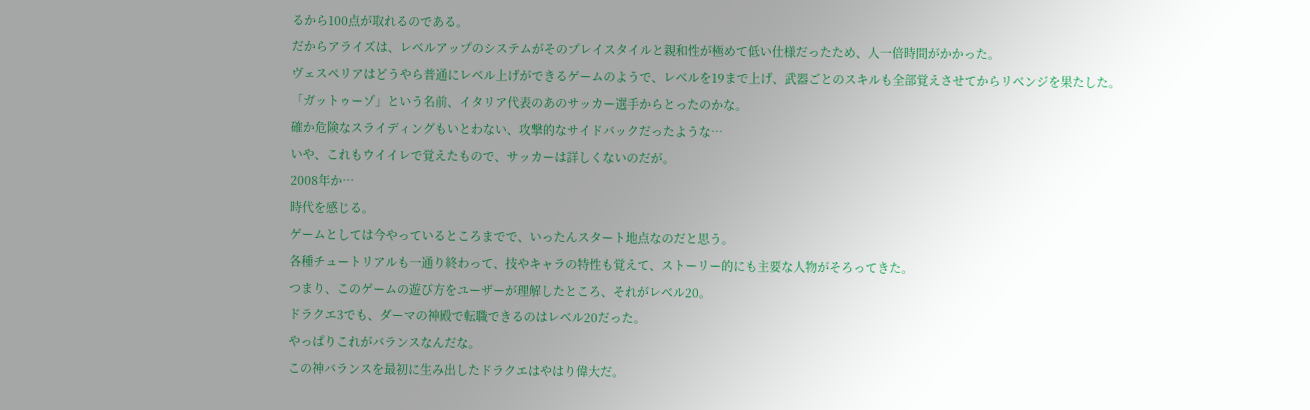るから100点が取れるのである。
だからアライズは、レベルアップのシステムがそのプレイスタイルと親和性が極めて低い仕様だったため、人一倍時間がかかった。
ヴェスペリアはどうやら普通にレベル上げができるゲームのようで、レベルを19まで上げ、武器ごとのスキルも全部覚えさせてからリベンジを果たした。
「ガットゥーゾ」という名前、イタリア代表のあのサッカー選手からとったのかな。
確か危険なスライディングもいとわない、攻撃的なサイドバックだったような…
いや、これもウイイレで覚えたもので、サッカーは詳しくないのだが。
2008年か…
時代を感じる。
ゲームとしては今やっているところまでで、いったんスタート地点なのだと思う。
各種チュートリアルも一通り終わって、技やキャラの特性も覚えて、ストーリー的にも主要な人物がそろってきた。
つまり、このゲームの遊び方をユーザーが理解したところ、それがレベル20。
ドラクエ3でも、ダーマの神殿で転職できるのはレベル20だった。
やっぱりこれがバランスなんだな。
この神バランスを最初に生み出したドラクエはやはり偉大だ。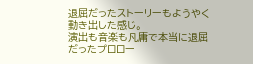退屈だったストーリーもようやく動き出した感じ。
演出も音楽も凡庸で本当に退屈だったプロロー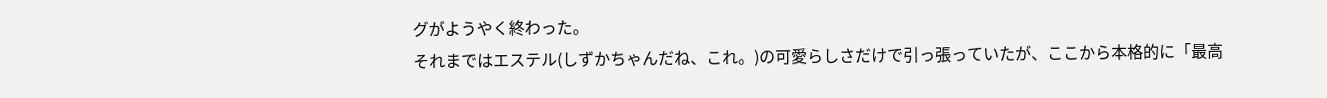グがようやく終わった。
それまではエステル(しずかちゃんだね、これ。)の可愛らしさだけで引っ張っていたが、ここから本格的に「最高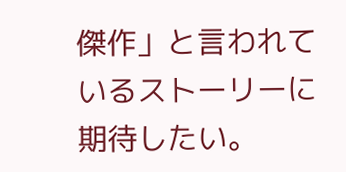傑作」と言われているストーリーに期待したい。